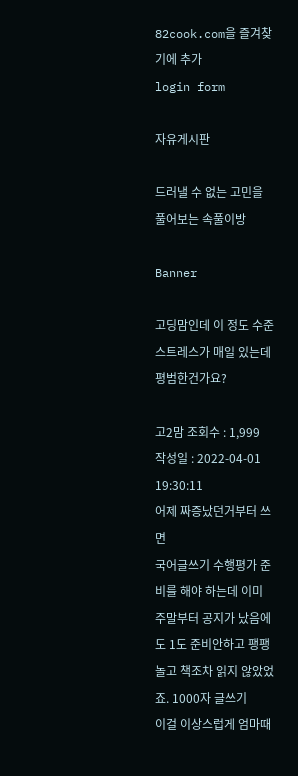82cook.com을 즐겨찾기에 추가
login form

자유게시판

드러낼 수 없는 고민을 풀어보는 속풀이방

Banner

고딩맘인데 이 정도 수준 스트레스가 매일 있는데 평범한건가요?

고2맘 조회수 : 1,999
작성일 : 2022-04-01 19:30:11
어제 짜증났던거부터 쓰면
국어글쓰기 수행평가 준비를 해야 하는데 이미 주말부터 공지가 났음에도 1도 준비안하고 팽팽 놀고 책조차 읽지 않았었죠. 1000자 글쓰기
이걸 이상스럽게 엄마때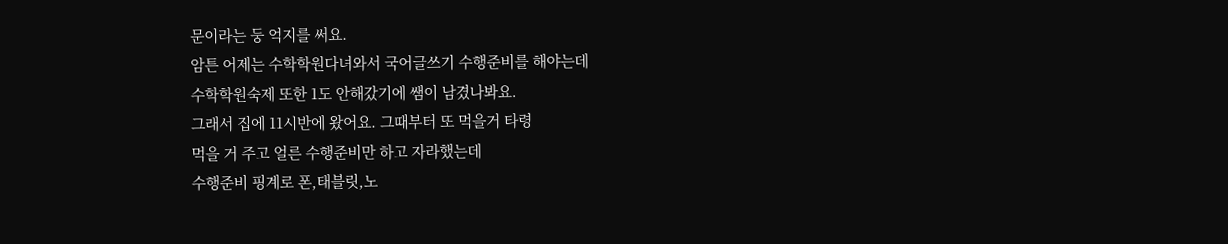문이라는 둥 억지를 써요.
암튼 어제는 수학학원다녀와서 국어글쓰기 수행준비를 해야는데
수학학원숙제 또한 1도 안해갔기에 쌤이 남겼나봐요.
그래서 집에 11시반에 왔어요. 그때부터 또 먹을거 타령
먹을 거 주고 얼른 수행준비만 하고 자라했는데
수행준비 핑계로 폰,태블릿,노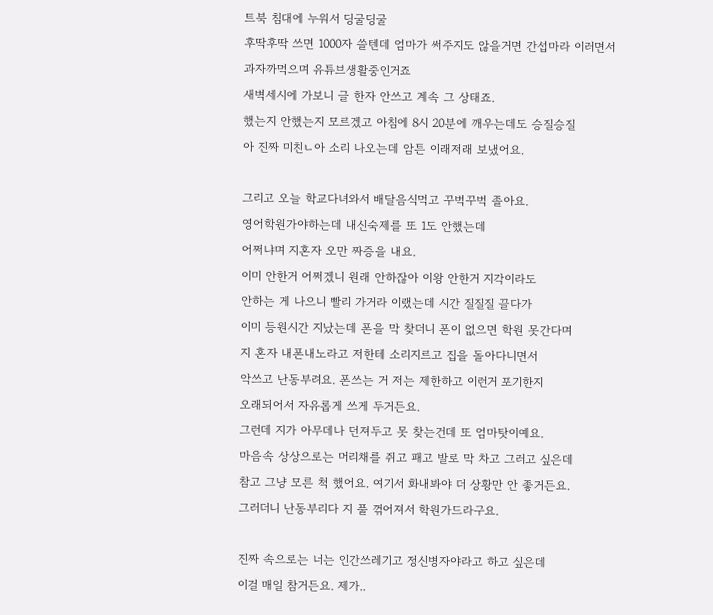트북 침대에 누워서 딩굴딩굴
후딱후딱 쓰면 1000자 쓸텐데 엄마가 써주지도 않을거면 간섭마라 이러면서
과자까먹으며 유튜브생활중인거죠
새벽세시에 가보니 글 한자 안쓰고 계속 그 상태죠.
했는지 안했는지 모르겠고 아침에 8시 20분에 깨우는데도 승질승질
아 진짜 미친ㄴ아 소리 나오는데 암튼 이래저래 보냈어요.

그리고 오늘 학교다녀와서 배달음식먹고 꾸벅꾸벅 졸아요.
영어학원가야하는데 내신숙제를 또 1도 안했는데
어쩌냐며 지혼자 오만 짜증을 내요.
이미 안한거 어쩌겠니 원래 안하잖아 이왕 안한거 지각이라도
안하는 게 나으니 빨리 가거라 이랬는데 시간 질질질 끌다가
이미 등원시간 지났는데 폰을 막 찾더니 폰이 없으면 학원 못간다며
지 혼자 내폰내노라고 저한테 소리지르고 집을 돌아다니면서
악쓰고 난동부려요. 폰쓰는 거 저는 제한하고 이런거 포기한지
오래되어서 자유롭게 쓰게 두거든요.
그런데 지가 아무데나 던져두고 못 찾는건데 또 엄마탓이예요.
마음속 상상으로는 머리채를 쥐고 패고 발로 막 차고 그러고 싶은데
참고 그냥 모른 척 했어요. 여기서 화내봐야 더 상황만 안 좋거든요.
그러더니 난동부리다 지 풀 꺾어져서 학원가드라구요.

진짜 속으로는 너는 인간쓰레기고 정신병자야라고 하고 싶은데
이걸 매일 참거든요. 제가..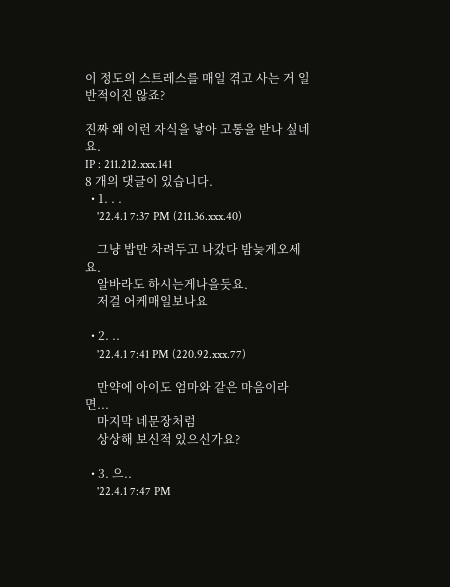이 정도의 스트레스를 매일 겪고 사는 거 일반적이진 않죠?

진짜 왜 이런 자식을 낳아 고통을 받나 싶네요.
IP : 211.212.xxx.141
8 개의 댓글이 있습니다.
  • 1. . .
    '22.4.1 7:37 PM (211.36.xxx.40)

    그냥 밥만 차려두고 나갔다 밤늦게오세요.
    알바라도 하시는게나을듯요.
    저걸 어케매일보나요

  • 2. ..
    '22.4.1 7:41 PM (220.92.xxx.77)

    만약에 아이도 엄마와 같은 마음이라면...
    마지막 네문장처럼
    상상해 보신적 있으신가요?

  • 3. 으..
    '22.4.1 7:47 PM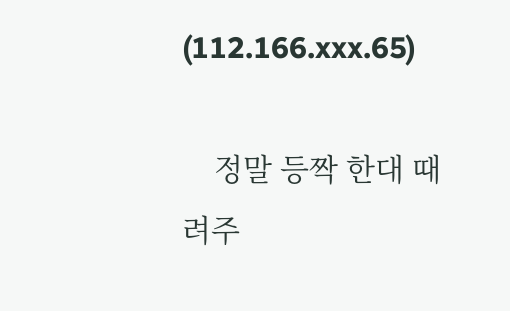(112.166.xxx.65)

    정말 등짝 한대 때려주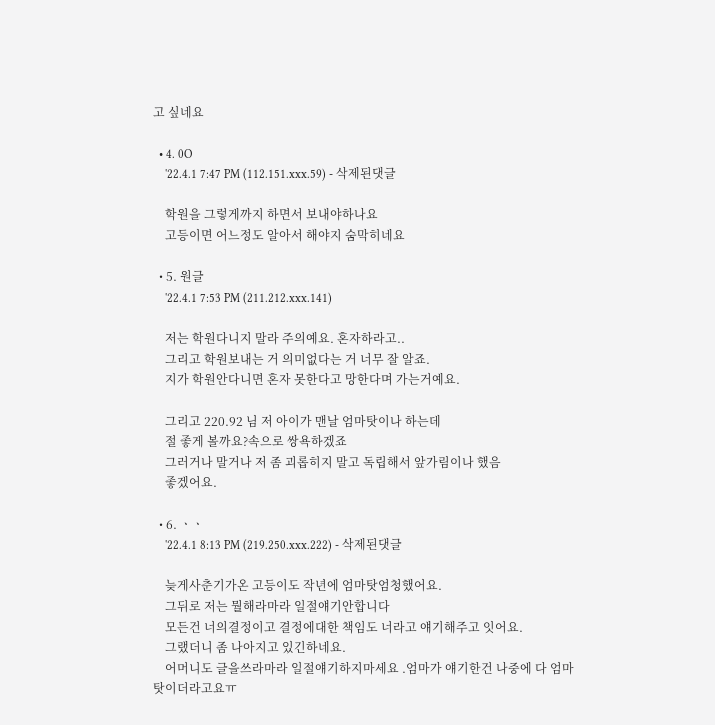고 싶네요

  • 4. 0O
    '22.4.1 7:47 PM (112.151.xxx.59) - 삭제된댓글

    학원을 그렇게까지 하면서 보내야하나요
    고등이면 어느정도 알아서 해야지 숨막히네요

  • 5. 원글
    '22.4.1 7:53 PM (211.212.xxx.141)

    저는 학원다니지 말라 주의예요. 혼자하라고..
    그리고 학원보내는 거 의미없다는 거 너무 잘 알죠.
    지가 학원안다니면 혼자 못한다고 망한다며 가는거예요.

    그리고 220.92 님 저 아이가 맨날 엄마탓이나 하는데
    절 좋게 볼까요?속으로 쌍욕하겠죠
    그러거나 말거나 저 좀 괴롭히지 말고 독립해서 앞가림이나 했음
    좋겠어요.

  • 6. ㆍㆍ
    '22.4.1 8:13 PM (219.250.xxx.222) - 삭제된댓글

    늦게사춘기가온 고등이도 작년에 엄마탓엄청했어요.
    그뒤로 저는 뭘해라마라 일절얘기안합니다
    모든건 너의결정이고 결정에대한 책임도 너라고 얘기해주고 잇어요.
    그랬더니 좀 나아지고 있긴하네요.
    어머니도 글을쓰라마라 일절얘기하지마세요 .엄마가 얘기한건 나중에 다 엄마탓이더라고요ㅠ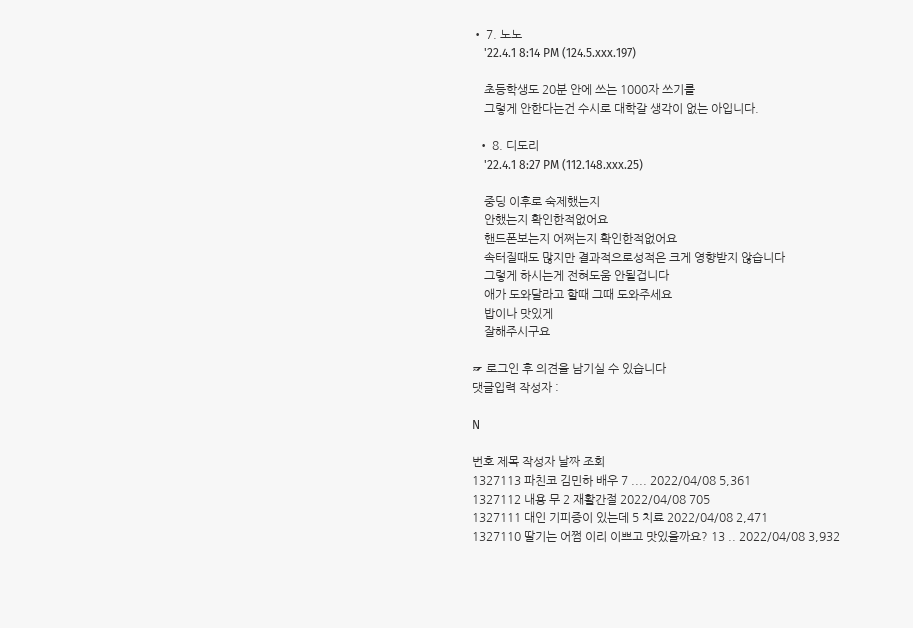• 7. 노노
    '22.4.1 8:14 PM (124.5.xxx.197)

    초등학생도 20분 안에 쓰는 1000자 쓰기를
    그렇게 안한다는건 수시로 대학갈 생각이 없는 아입니다.

  • 8. 디도리
    '22.4.1 8:27 PM (112.148.xxx.25)

    중딩 이후로 숙제했는지
    안했는지 확인한적없어요
    핸드폰보는지 어쩌는지 확인한적없어요
    속터질때도 많지만 결과적으로성적은 크게 영향받지 않습니다
    그렇게 하시는게 전혀도움 안될겁니다
    애가 도와달라고 할때 그때 도와주세요
    밥이나 맛있게
    잘해주시구요

☞ 로그인 후 의견을 남기실 수 있습니다
댓글입력 작성자 :

N

번호 제목 작성자 날짜 조회
1327113 파친코 김민하 배우 7 .... 2022/04/08 5,361
1327112 내용 무 2 재활간절 2022/04/08 705
1327111 대인 기피증이 있는데 5 치료 2022/04/08 2,471
1327110 딸기는 어쩜 이리 이쁘고 맛있을까요? 13 .. 2022/04/08 3,932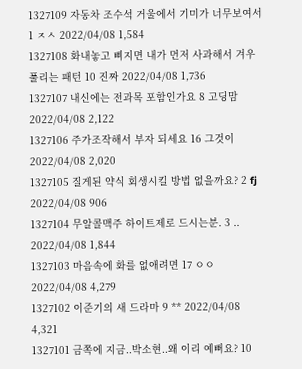1327109 자동차 조수석 거울에서 기미가 너무보여서 1 ㅈㅅ 2022/04/08 1,584
1327108 화내놓고 삐지면 내가 먼저 사과해서 겨우 풀리는 패턴 10 진짜 2022/04/08 1,736
1327107 내신에는 전과목 포함인가요 8 고딩맘 2022/04/08 2,122
1327106 주가조작해서 부자 되세요 16 그것이 2022/04/08 2,020
1327105 질게된 약식 회생시킬 방법 없을까요? 2 fj 2022/04/08 906
1327104 무알콜맥주 하이트제로 드시는분. 3 .. 2022/04/08 1,844
1327103 마음속에 화를 없애려면 17 ㅇㅇ 2022/04/08 4,279
1327102 이준기의 새 드라마 9 ** 2022/04/08 4,321
1327101 금쪽에 지금..박소현..왜 이리 예뻐요? 10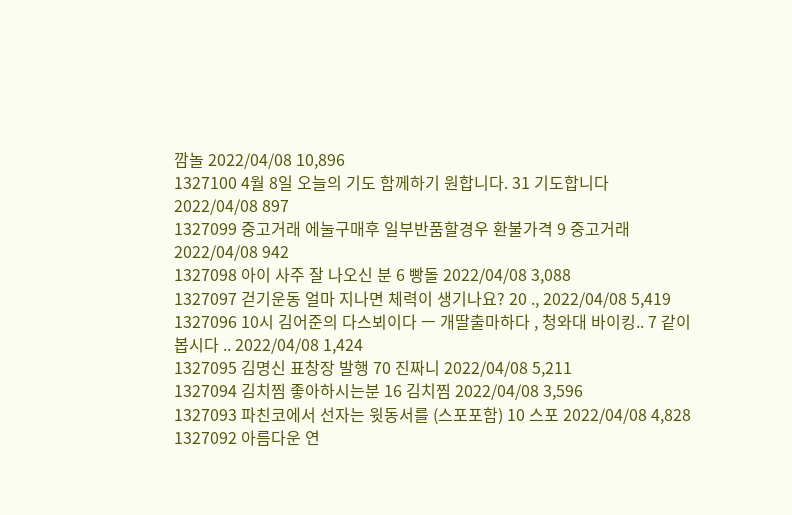깜놀 2022/04/08 10,896
1327100 4월 8일 오늘의 기도 함께하기 원합니다. 31 기도합니다 2022/04/08 897
1327099 중고거래 에눌구매후 일부반품할경우 환불가격 9 중고거래 2022/04/08 942
1327098 아이 사주 잘 나오신 분 6 빵돌 2022/04/08 3,088
1327097 걷기운동 얼마 지나면 체력이 생기나요? 20 ., 2022/04/08 5,419
1327096 10시 김어준의 다스뵈이다 ㅡ 개딸출마하다 , 청와대 바이킹.. 7 같이봅시다 .. 2022/04/08 1,424
1327095 김명신 표창장 발행 70 진짜니 2022/04/08 5,211
1327094 김치찜 좋아하시는분 16 김치찜 2022/04/08 3,596
1327093 파친코에서 선자는 윗동서를 (스포포함) 10 스포 2022/04/08 4,828
1327092 아름다운 연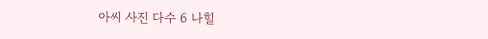아씨 사진 다수 6 나힐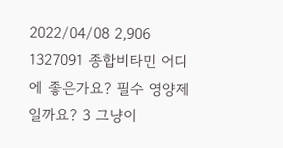2022/04/08 2,906
1327091 종합비타민 어디에 좋은가요? 필수 영양제일까요? 3 그냥이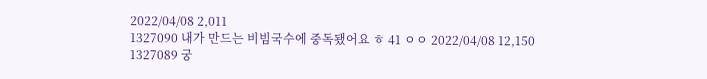2022/04/08 2,011
1327090 내가 만드는 비빔국수에 중독됐어요 ㅎ 41 ㅇㅇ 2022/04/08 12,150
1327089 궁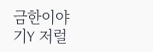금한이야기Y 저럴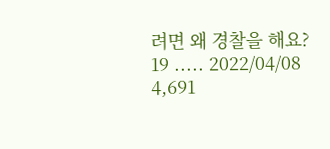려면 왜 경찰을 해요? 19 ..... 2022/04/08 4,691